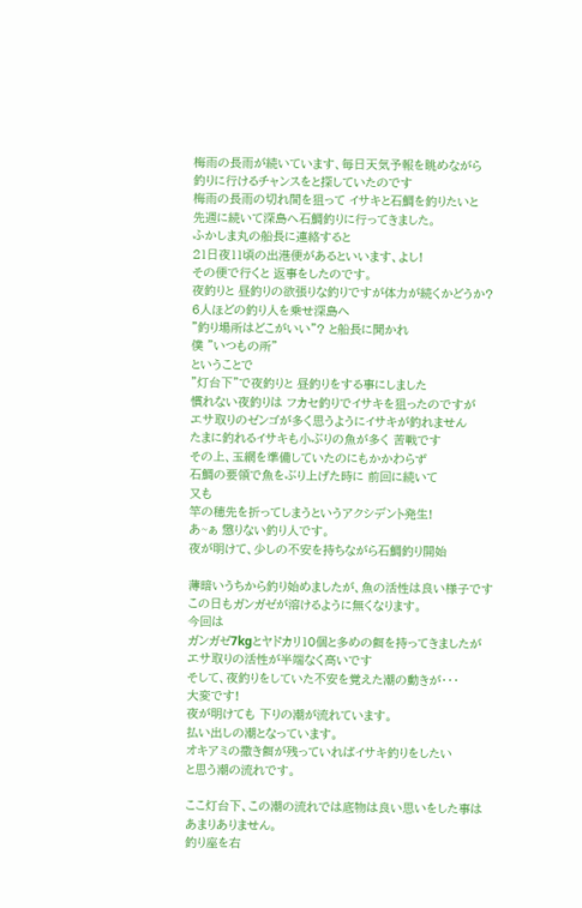梅雨の長雨が続いています、毎日天気予報を眺めながら
釣りに行けるチャンスをと探していたのです
梅雨の長雨の切れ間を狙って イサキと石鯛を釣りたいと
先週に続いて深島へ石鯛釣りに行ってきました。
ふかしま丸の船長に連絡すると
21日夜11頃の出港便があるといいます、よし!
その便で行くと 返事をしたのです。
夜釣りと 昼釣りの欲張りな釣りですが体力が続くかどうか?
6人ほどの釣り人を乗せ深島へ
”釣り場所はどこがいい”? と船長に聞かれ
僕 ”いつもの所”
ということで
”灯台下”で夜釣りと 昼釣りをする事にしました
慣れない夜釣りは フカセ釣りでイサキを狙ったのですが
エサ取りのゼンゴが多く思うようにイサキが釣れません
たまに釣れるイサキも小ぶりの魚が多く 苦戦です
その上、玉網を準備していたのにもかかわらず
石鯛の要領で魚をぶり上げた時に 前回に続いて
又も
竿の穂先を折ってしまうというアクシデント発生!
あ~ぁ 懲りない釣り人です。
夜が明けて、少しの不安を持ちながら石鯛釣り開始

薄暗いうちから釣り始めましたが、魚の活性は良い様子です
この日もガンガゼが溶けるように無くなります。
今回は
ガンガゼ7kgとヤドカリ10個と多めの餌を持ってきましたが
エサ取りの活性が半端なく高いです
そして、夜釣りをしていた不安を覚えた潮の動きが・・・
大変です!
夜が明けても 下りの潮が流れています。
払い出しの潮となっています。
オキアミの撒き餌が残っていればイサキ釣りをしたい
と思う潮の流れです。

ここ灯台下、この潮の流れでは底物は良い思いをした事は
あまりありません。
釣り座を右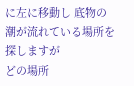に左に移動し 底物の潮が流れている場所を探しますが
どの場所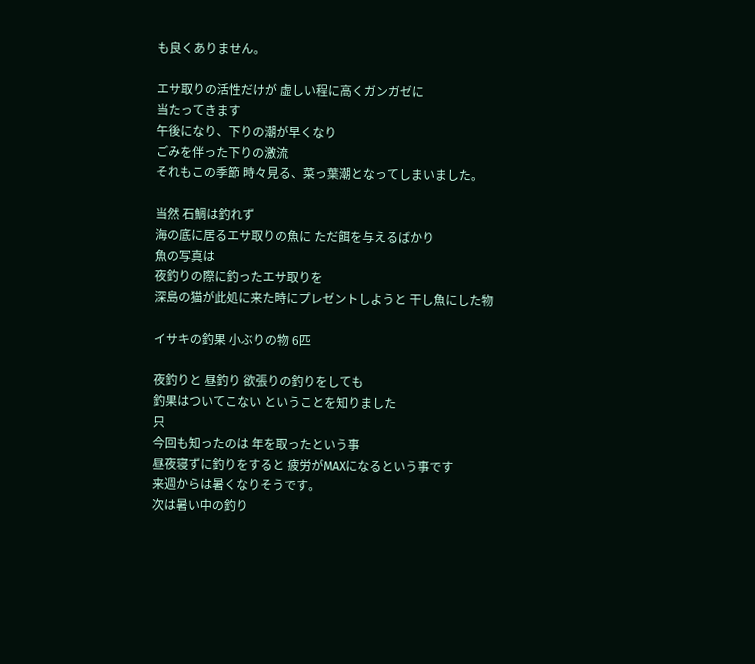も良くありません。

エサ取りの活性だけが 虚しい程に高くガンガゼに
当たってきます
午後になり、下りの潮が早くなり
ごみを伴った下りの激流
それもこの季節 時々見る、菜っ葉潮となってしまいました。

当然 石鯛は釣れず
海の底に居るエサ取りの魚に ただ餌を与えるばかり
魚の写真は
夜釣りの際に釣ったエサ取りを
深島の猫が此処に来た時にプレゼントしようと 干し魚にした物

イサキの釣果 小ぶりの物 6匹

夜釣りと 昼釣り 欲張りの釣りをしても
釣果はついてこない ということを知りました
只
今回も知ったのは 年を取ったという事
昼夜寝ずに釣りをすると 疲労がMAXになるという事です
来週からは暑くなりそうです。
次は暑い中の釣り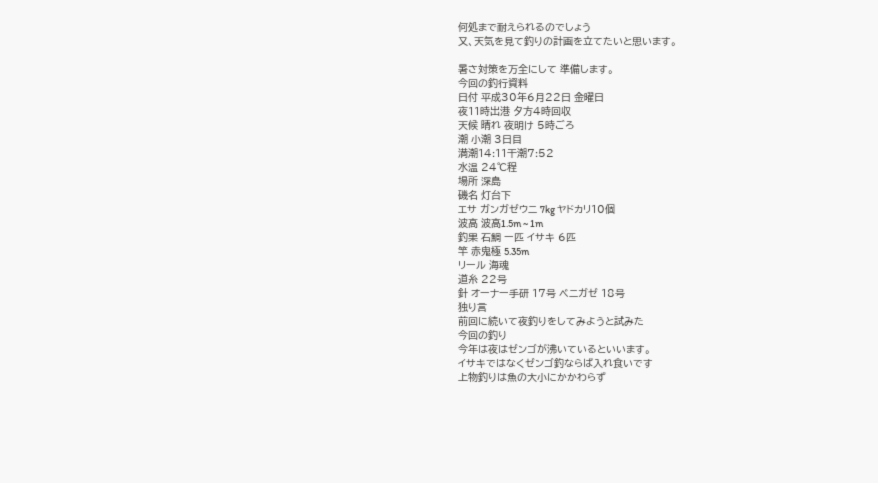何処まで耐えられるのでしょう
又、天気を見て釣りの計画を立てたいと思います。

暑さ対策を万全にして 準備します。
今回の釣行資料
日付 平成30年6月22日 金曜日
夜11時出港 夕方4時回収
天候 晴れ 夜明け 5時ごろ
潮 小潮 3日目
満潮14:11干潮7:52
水温 24℃程
場所 深島
磯名 灯台下
エサ ガンガゼウニ 7kg ヤドカリ10個
波高 波高1.5m ~ 1m
釣果 石鯛 ー匹 イサキ 6匹
竿 赤鬼極 5.35m
リール 海魂
道糸 22号
針 オーナー手研 17号 ベニガゼ 18号
独り言
前回に続いて夜釣りをしてみようと試みた
今回の釣り
今年は夜はゼンゴが沸いているといいます。
イサキではなくゼンゴ釣ならば入れ食いです
上物釣りは魚の大小にかかわらず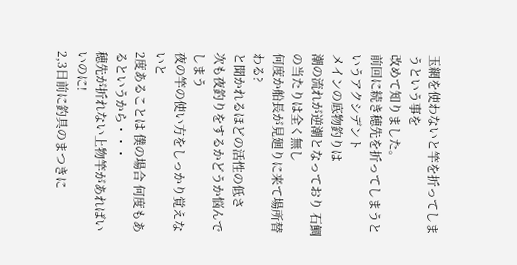玉網を使わないと竿を折ってしまうという事を
改めて知りました。
前回に続き穂先を折ってしまうというアクシデント
メインの底物釣りは
潮の流れが逆潮となっており 石鯛の当たりは全く無し
何度か船長が見廻りに来て場所替わる?
と聞かれるほどの活性の低さ
次も夜釣りをするかどうか悩んでしまう
夜の竿の使い方をしっかり覚えないと
2度あることは 僕の場合 何度もあるというから・・・
穂先が折れない上物竿があればいいのに!
2,3日前に釣具のまつきに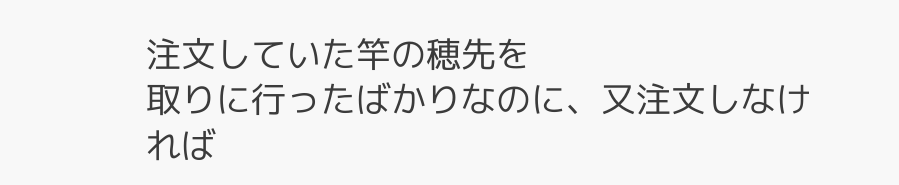注文していた竿の穂先を
取りに行ったばかりなのに、又注文しなければ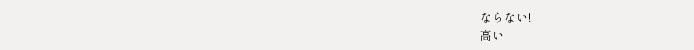ならない!
高い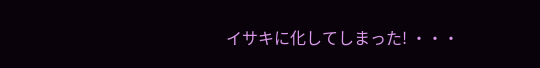イサキに化してしまった! ・・・